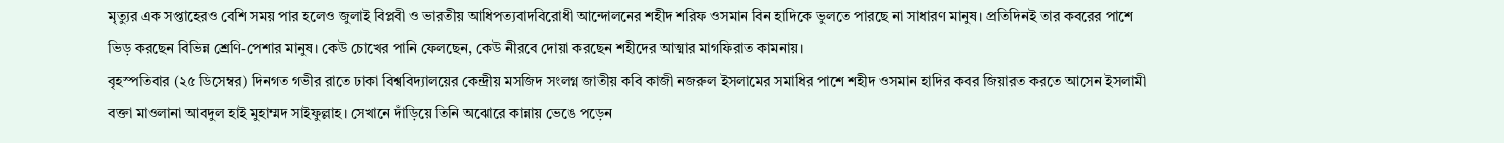মৃত্যুর এক সপ্তাহেরও বেশি সময় পার হলেও জুলাই বিপ্লবী ও ভারতীয় আধিপত্যবাদবিরোধী আন্দোলনের শহীদ শরিফ ওসমান বিন হাদিকে ভুলতে পারছে না সাধারণ মানুষ। প্রতিদিনই তার কবরের পাশে ভিড় করছেন বিভিন্ন শ্রেণি-পেশার মানুষ। কেউ চোখের পানি ফেলছেন, কেউ নীরবে দোয়া করছেন শহীদের আত্মার মাগফিরাত কামনায়।
বৃহস্পতিবার (২৫ ডিসেম্বর) দিনগত গভীর রাতে ঢাকা বিশ্ববিদ্যালয়ের কেন্দ্রীয় মসজিদ সংলগ্ন জাতীয় কবি কাজী নজরুল ইসলামের সমাধির পাশে শহীদ ওসমান হাদির কবর জিয়ারত করতে আসেন ইসলামী বক্তা মাওলানা আবদুল হাই মুহাম্মদ সাইফুল্লাহ। সেখানে দাঁড়িয়ে তিনি অঝোরে কান্নায় ভেঙে পড়েন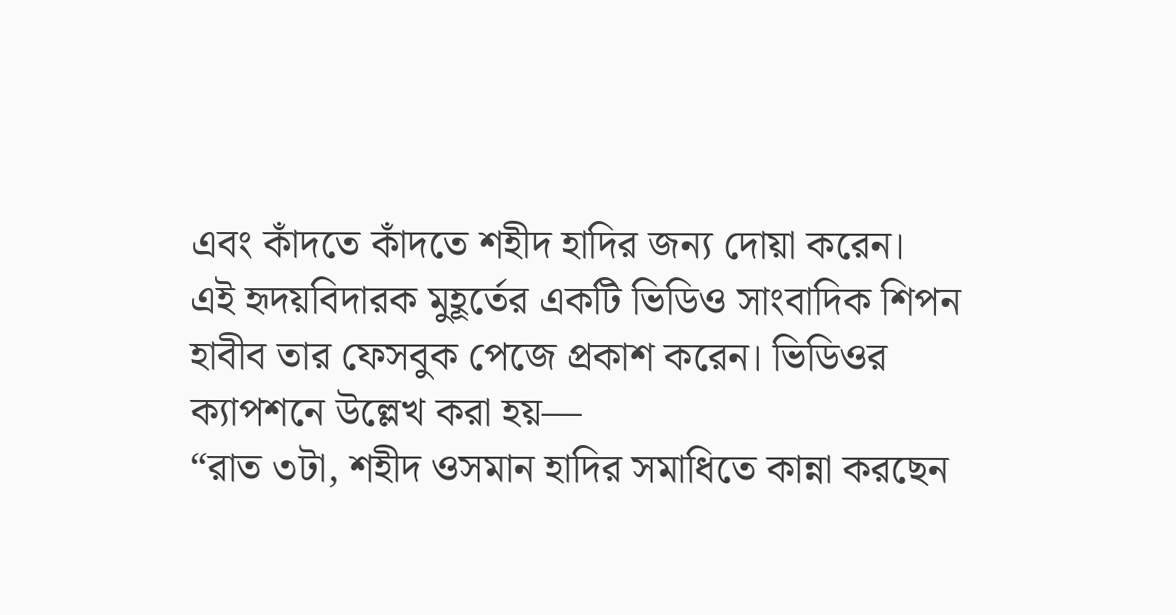এবং কাঁদতে কাঁদতে শহীদ হাদির জন্য দোয়া করেন।
এই হৃদয়বিদারক মুহূর্তের একটি ভিডিও সাংবাদিক শিপন হাবীব তার ফেসবুক পেজে প্রকাশ করেন। ভিডিওর ক্যাপশনে উল্লেখ করা হয়—
“রাত ৩টা, শহীদ ওসমান হাদির সমাধিতে কান্না করছেন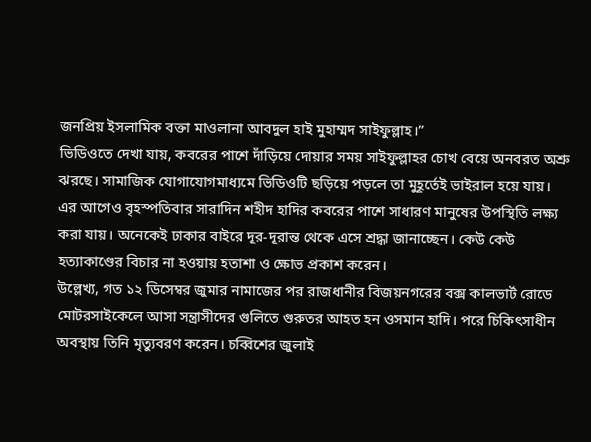জনপ্রিয় ইসলামিক বক্তা মাওলানা আবদুল হাই মুহাম্মদ সাইফুল্লাহ।”
ভিডিওতে দেখা যায়, কবরের পাশে দাঁড়িয়ে দোয়ার সময় সাইফুল্লাহর চোখ বেয়ে অনবরত অশ্রু ঝরছে। সামাজিক যোগাযোগমাধ্যমে ভিডিওটি ছড়িয়ে পড়লে তা মুহূর্তেই ভাইরাল হয়ে যায়।
এর আগেও বৃহস্পতিবার সারাদিন শহীদ হাদির কবরের পাশে সাধারণ মানুষের উপস্থিতি লক্ষ্য করা যায়। অনেকেই ঢাকার বাইরে দূর-দূরান্ত থেকে এসে শ্রদ্ধা জানাচ্ছেন। কেউ কেউ হত্যাকাণ্ডের বিচার না হওয়ায় হতাশা ও ক্ষোভ প্রকাশ করেন।
উল্লেখ্য, গত ১২ ডিসেম্বর জুমার নামাজের পর রাজধানীর বিজয়নগরের বক্স কালভার্ট রোডে মোটরসাইকেলে আসা সন্ত্রাসীদের গুলিতে গুরুতর আহত হন ওসমান হাদি। পরে চিকিৎসাধীন অবস্থায় তিনি মৃত্যুবরণ করেন। চব্বিশের জুলাই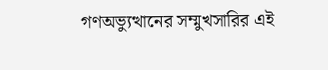গণঅভ্যুত্থানের সম্মুখসারির এই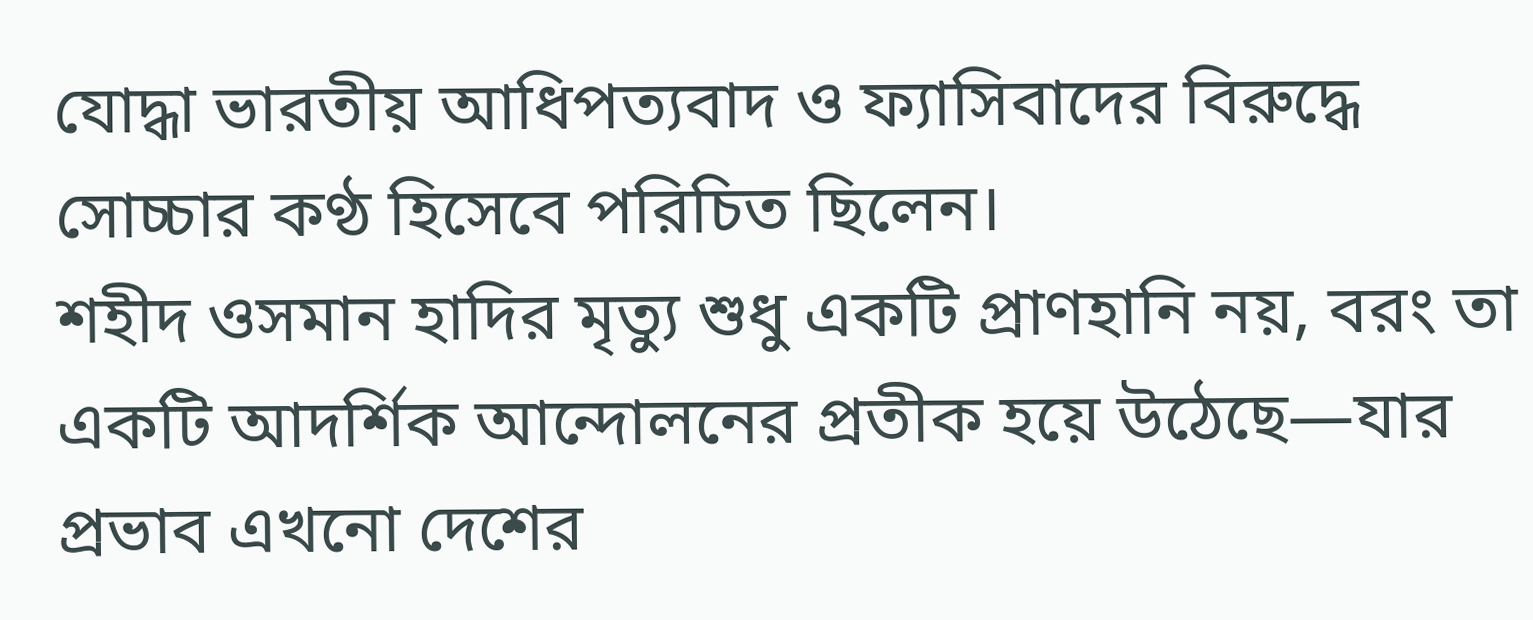যোদ্ধা ভারতীয় আধিপত্যবাদ ও ফ্যাসিবাদের বিরুদ্ধে সোচ্চার কণ্ঠ হিসেবে পরিচিত ছিলেন।
শহীদ ওসমান হাদির মৃত্যু শুধু একটি প্রাণহানি নয়, বরং তা একটি আদর্শিক আন্দোলনের প্রতীক হয়ে উঠেছে—যার প্রভাব এখনো দেশের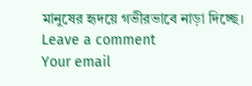মানুষের হৃদয়ে গভীরভাবে নাড়া দিচ্ছে।
Leave a comment
Your email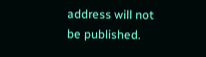address will not be published.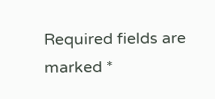Required fields are marked *